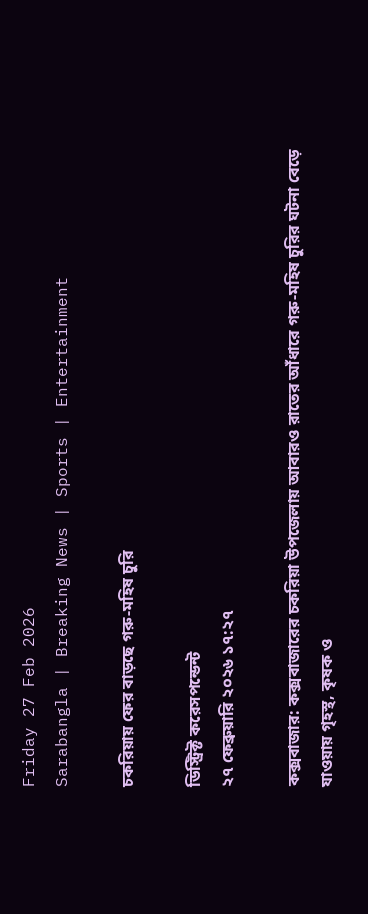Friday 27 Feb 2026
Sarabangla | Breaking News | Sports | Entertainment

চকরিয়ায় ফের বাড়ছে গরু-মহিষ চুরি

ডিস্ট্রিক্ট করেসপন্ডেন্ট
২৭ ফেব্রুয়ারি ২০২৬ ১৭:২৭

কক্সবাজার: কক্সবাজারের চকরিয়া উপজেলায় আবারও রাতের আঁধারে গরু-মহিষ চুরির ঘটনা বেড়ে যাওয়ায় গৃহস্থ, কৃষক ও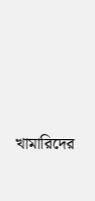খামারিদের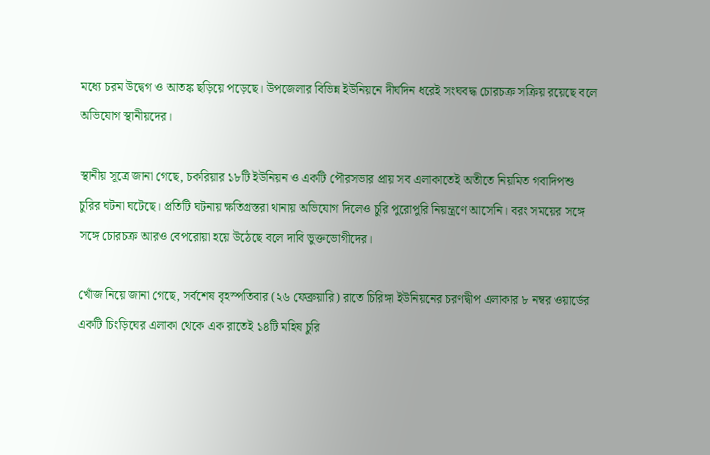মধ্যে চরম উদ্বেগ ও আতঙ্ক ছড়িয়ে পড়েছে। উপজেলার বিভিন্ন ইউনিয়নে দীর্ঘদিন ধরেই সংঘবদ্ধ চোরচক্র সক্রিয় রয়েছে বলে অভিযোগ স্থানীয়দের।

স্থানীয় সূত্রে জানা গেছে, চকরিয়ার ১৮টি ইউনিয়ন ও একটি পৌরসভার প্রায় সব এলাকাতেই অতীতে নিয়মিত গবাদিপশু চুরির ঘটনা ঘটেছে। প্রতিটি ঘটনায় ক্ষতিগ্রস্তরা থানায় অভিযোগ দিলেও চুরি পুরোপুরি নিয়ন্ত্রণে আসেনি। বরং সময়ের সঙ্গে সঙ্গে চোরচক্র আরও বেপরোয়া হয়ে উঠেছে বলে দাবি ভুক্তভোগীদের।

খোঁজ নিয়ে জানা গেছে, সর্বশেষ বৃহস্পতিবার (২৬ ফেব্রুয়ারি) রাতে চিরিঙ্গা ইউনিয়নের চরণদ্বীপ এলাকার ৮ নম্বর ওয়ার্ডের একটি চিংড়িঘের এলাকা থেকে এক রাতেই ১৪টি মহিষ চুরি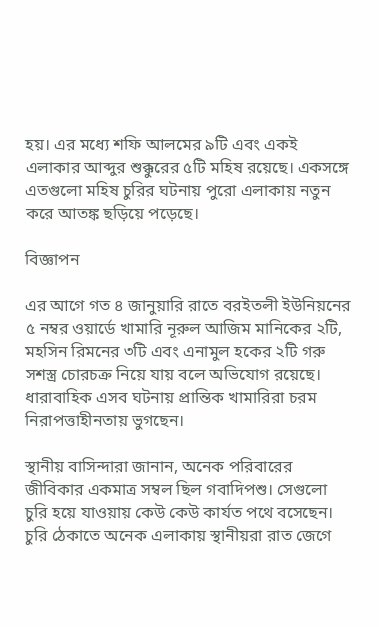হয়। এর মধ্যে শফি আলমের ৯টি এবং একই এলাকার আব্দুর শুক্কুরের ৫টি মহিষ রয়েছে। একসঙ্গে এতগুলো মহিষ চুরির ঘটনায় পুরো এলাকায় নতুন করে আতঙ্ক ছড়িয়ে পড়েছে।

বিজ্ঞাপন

এর আগে গত ৪ জানুয়ারি রাতে বরইতলী ইউনিয়নের ৫ নম্বর ওয়ার্ডে খামারি নূরুল আজিম মানিকের ২টি, মহসিন রিমনের ৩টি এবং এনামুল হকের ২টি গরু সশস্ত্র চোরচক্র নিয়ে যায় বলে অভিযোগ রয়েছে। ধারাবাহিক এসব ঘটনায় প্রান্তিক খামারিরা চরম নিরাপত্তাহীনতায় ভুগছেন।

স্থানীয় বাসিন্দারা জানান, অনেক পরিবারের জীবিকার একমাত্র সম্বল ছিল গবাদিপশু। সেগুলো চুরি হয়ে যাওয়ায় কেউ কেউ কার্যত পথে বসেছেন। চুরি ঠেকাতে অনেক এলাকায় স্থানীয়রা রাত জেগে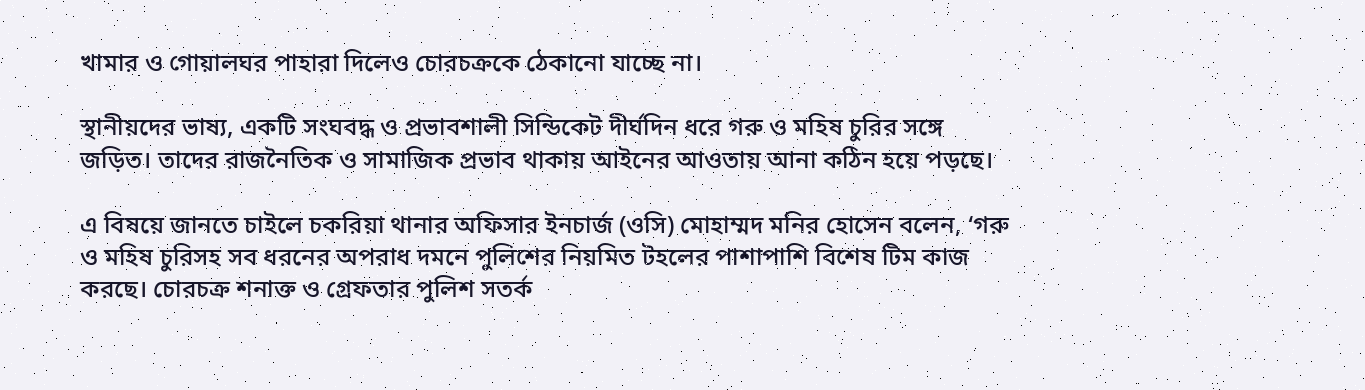খামার ও গোয়ালঘর পাহারা দিলেও চোরচক্রকে ঠেকানো যাচ্ছে না।

স্থানীয়দের ভাষ্য, একটি সংঘবদ্ধ ও প্রভাবশালী সিন্ডিকেট দীর্ঘদিন ধরে গরু ও মহিষ চুরির সঙ্গে জড়িত। তাদের রাজনৈতিক ও সামাজিক প্রভাব থাকায় আইনের আওতায় আনা কঠিন হয়ে পড়ছে।

এ বিষয়ে জানতে চাইলে চকরিয়া থানার অফিসার ইনচার্জ (ওসি) মোহাম্মদ মনির হোসেন বলেন, ‘গরু ও মহিষ চুরিসহ সব ধরনের অপরাধ দমনে পুলিশের নিয়মিত টহলের পাশাপাশি বিশেষ টিম কাজ করছে। চোরচক্র শনাক্ত ও গ্রেফতার পুলিশ সতর্ক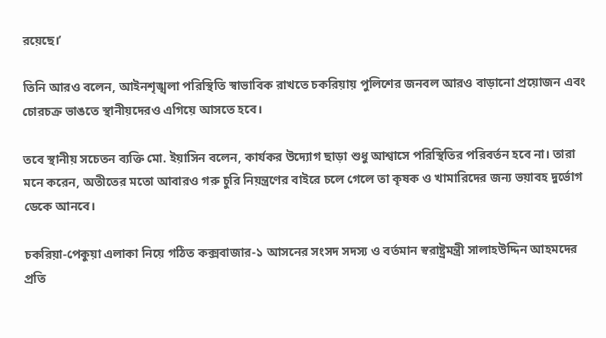রয়েছে।’

তিনি আরও বলেন, আইনশৃঙ্খলা পরিস্থিতি স্বাভাবিক রাখতে চকরিয়ায় পুলিশের জনবল আরও বাড়ানো প্রয়োজন এবং চোরচক্র ভাঙতে স্থানীয়দেরও এগিয়ে আসতে হবে।

তবে স্থানীয় সচেতন ব্যক্তি মো. ইয়াসিন বলেন, কার্যকর উদ্যোগ ছাড়া শুধু আশ্বাসে পরিস্থিতির পরিবর্তন হবে না। তারা মনে করেন, অতীতের মতো আবারও গরু চুরি নিয়ন্ত্রণের বাইরে চলে গেলে তা কৃষক ও খামারিদের জন্য ভয়াবহ দুর্ভোগ ডেকে আনবে।

চকরিয়া-পেকুয়া এলাকা নিয়ে গঠিত কক্সবাজার-১ আসনের সংসদ সদস্য ও বর্তমান স্বরাষ্ট্রমন্ত্রী সালাহউদ্দিন আহমদের প্রতি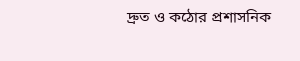দ্রুত ও কঠোর প্রশাসনিক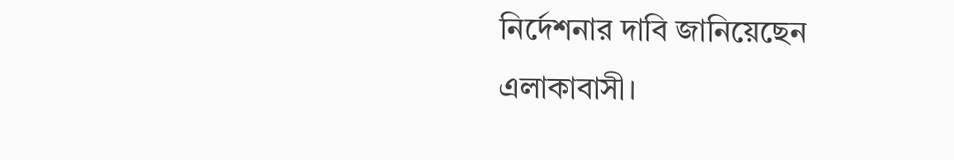নির্দেশনার দাবি জানিয়েছেন এলাকাবাসী।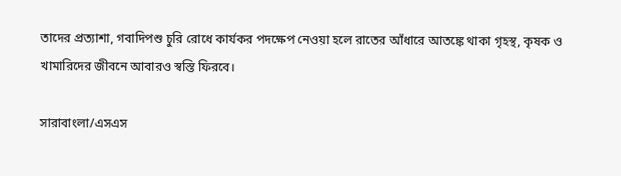তাদের প্রত্যাশা, গবাদিপশু চুরি রোধে কার্যকর পদক্ষেপ নেওয়া হলে রাতের আঁধারে আতঙ্কে থাকা গৃহস্থ, কৃষক ও খামারিদের জীবনে আবারও স্বস্তি ফিরবে।

সারাবাংলা/এসএস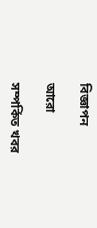বিজ্ঞাপন

আরো

সম্পর্কিত খবর